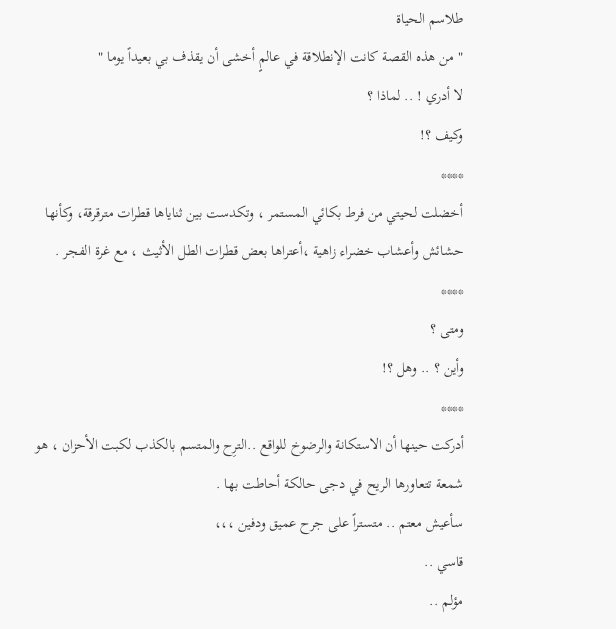طلاسم الحياة
" من هذه القصة كانت الإنطلاقة في عالمٍ أخشى أن يقذف بي بعيداً يوما "
لا أدري ! .. لماذا ؟
وكيف ؟!
****
أخضلت لحيتي من فرط بكائي المستمر ، وتكدست بين ثناياها قطرات مترقرقة، وكأنها حشائش وأعشاب خضراء زاهية ،أعتراها بعض قطرات الطل الأثيث ، مع غرة الفجر .
****
ومتى ؟
وأين ؟ .. وهل ؟!
****
أدركت حينها أن الاستكانة والرضوخ للواقع ..الترِح والمتسم بالكذب لكبت الأحزان ، هو شمعة تتعاورها الريح في دجى حالكة أحاطت بها .
سأعيش معتم .. متستراً على جرح عميق ودفين ،،،
قاسي ..
مؤلم ..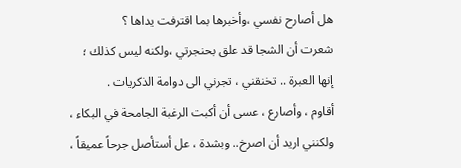هل أصارح نفسي ،وأخبرها بما اقترفت يداها ؟
شعرت أن الشجا قد علق بحنجرتي ،ولكنه ليس كذلك ؛ إنها العبرة .. تخنقني ، تجرني الى دوامة الذكريات .
أقاوم ، وأصارع ، عسى أن أكبت الرغبة الجامحة في البكاء ، ولكنني اريد أن اصرخ.. وبشدة ، عل أستأصل جرحاً عميقاً ،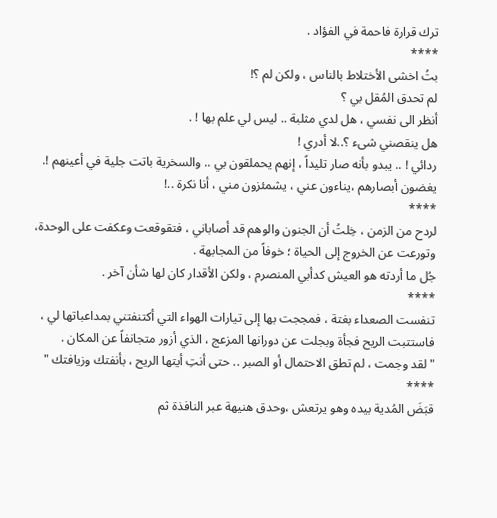ترك قرارة فاحمة في الفؤاد .
****
بتُ اخشى الأختلاط بالناس ، ولكن لم ؟!
لم تحدق المُقل بي ؟
أنظر الى نفسي ، هل لدي مثلبة .. ليس لي علم بها ! .
هل ينقصني شىء ؟..لا أدري !
ردائي ! .. يبدو بأنه صار تليداً ، إنهم يحملقون بي .. والسخرية باتت جلية في أعينهم !.
يغضون أبصارهم ،يناءون عني ، يشمئزون مني ، أنا نكرة ..!
****
لردح من الزمن ، خِلتُ أن الجنون والوهم قد أصاباني ، فتقوقعت وعكفت على الوحدة، وتورعت عن الخروج إلى الحياة ؛ خوفاً من المجابهة .
جُل ما أردته هو العيش كدأبي المنصرم ، ولكن الأقدار كان لها شأن آخر .
****
تنفست الصعداء بغتة ، فمججت بها إلى تيارات الهواء التي أكتنفتني بمداعباتها لي ، فاستتبت الريح فجأة وبجلت عن دورانها المزعج ، الذي أزور متجانفاً عن المكان .
" لقد وجمت ، لم تطق الاحتمال أو الصبر .. حتى أنتِ أيتها الريح ، بأنفتك وزيافتك "
****
قبَضَ المُدية بيده وهو يرتعش ،وحدق هنيهة عبر النافذة ثم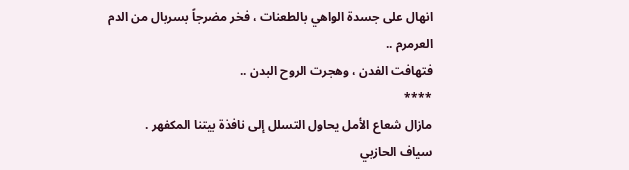انهال على جسدة الواهي بالطعنات ، فخر مضرجاً بسربال من الدم العرمرم ..
فتهافت الفدن ، وهجرت الروح البدن ..
****
مازال شعاع الأمل يحاول التسلل إلى نافذة بيتنا المكفهر .
سياف الحازبي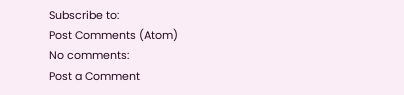Subscribe to:
Post Comments (Atom)
No comments:
Post a Comment